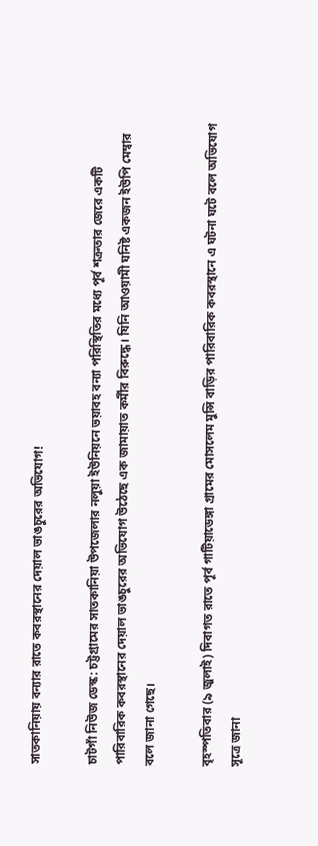সাতকানিয়ায় বন্যার রাতে কবরস্থানের দেয়াল ভাঙচুরের অভিযোগ!

চাটগাঁ নিউজ ডেস্ক: চট্টগ্রামের সাতকানিয়া উপজেলার নলুয়া ইউনিয়নে ভয়াবহ বন্যা পরিস্থিতির মধ্যে পূর্ব শত্রুতার জেরে একটি পারিবারিক কবরস্থানের দেয়াল ভাঙচুরের অভিযোগ উঠেছে এক জামায়াত কর্মীর বিরুদ্ধে। যিনি আওয়ামী ঘনিষ্ট একজন ইউপি মেম্বার বলে জানা গেছে।

বৃহস্পতিবার (৯ জুলাই) দিবাগত রাতে পূর্ব গাটিয়াডেঙ্গা গ্রামের মোসলেম মুন্সি বাড়ির পারিবারিক কবরস্থানে এ ঘটনা ঘটে বলে অভিযোগ সূত্রে জানা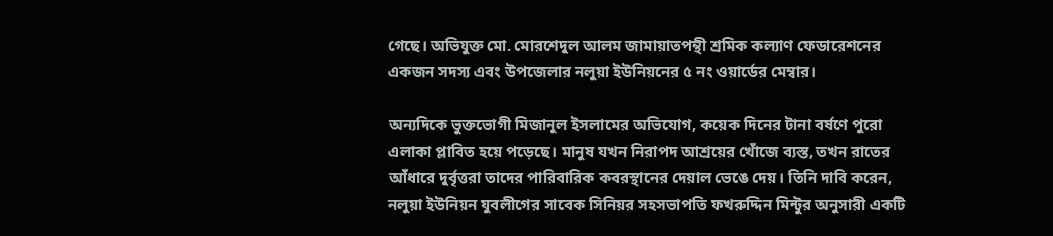গেছে। অভিযুক্ত মো. মোরশেদুল আলম জামায়াতপন্থী শ্রমিক কল্যাণ ফেডারেশনের একজন সদস্য এবং উপজেলার নলুয়া ইউনিয়নের ৫ নং ওয়ার্ডের মেম্বার।

অন্যদিকে ভুক্তভোগী মিজানুল ইসলামের অভিযোগ, কয়েক দিনের টানা বর্ষণে পুরো এলাকা প্লাবিত হয়ে পড়েছে। মানুষ যখন নিরাপদ আশ্রয়ের খোঁজে ব্যস্ত, তখন রাতের আঁধারে দুর্বৃত্তরা তাদের পারিবারিক কবরস্থানের দেয়াল ভেঙে দেয়। তিনি দাবি করেন, নলুয়া ইউনিয়ন যুবলীগের সাবেক সিনিয়র সহসভাপতি ফখরুদ্দিন মিন্টুর অনুসারী একটি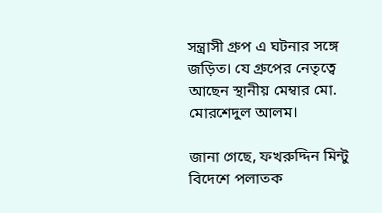সন্ত্রাসী গ্রুপ এ ঘটনার সঙ্গে জড়িত। যে গ্রুপের নেতৃত্বে আছেন স্থানীয় মেম্বার মো. মোরশেদুল আলম।

জানা গেছে, ফখরুদ্দিন মিন্টু বিদেশে পলাতক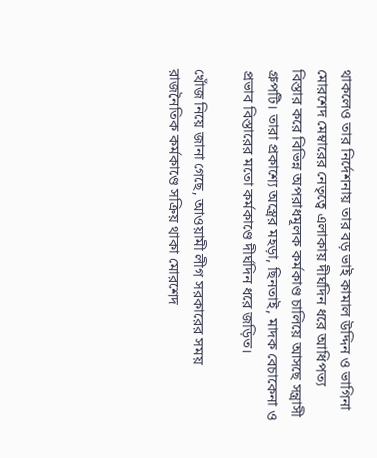থাকলেও তার নির্দেশনায় তার বড় ভাই কামাল উদ্দিন ও ভাগিনা মোরশেদ মেম্বারের নেতৃত্বে এলাকায় দীর্ঘদিন ধরে আধিপত্য বিস্তার করে বিভিন্ন অপরাধমূলক কর্মকাণ্ড চালিয়ে আসছে সন্ত্রাসী গ্রুপটি। তারা প্রকাশ্যে অস্ত্রের মহড়া, ছিনতাই, মাদক বেচাকেনা ও প্রভাব বিস্তারের মতো কর্মকাণ্ডে দীর্ঘদিন ধরে জড়িত।

খোঁজ নিয়ে জানা গেছে, আওয়ামী লীগ সরকারের সময় রাজনৈতিক কর্মকাণ্ডে সক্রিয় থাকা মোরশেদ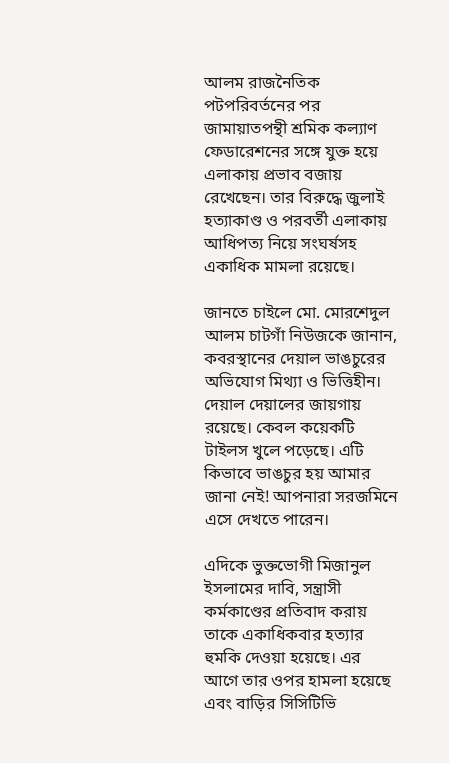আলম রাজনৈতিক পটপরিবর্তনের পর জামায়াতপন্থী শ্রমিক কল্যাণ ফেডারেশনের সঙ্গে যুক্ত হয়ে এলাকায় প্রভাব বজায় রেখেছেন। তার বিরুদ্ধে জুলাই হত্যাকাণ্ড ও পরবর্তী এলাকায় আধিপত্য নিয়ে সংঘর্ষসহ একাধিক মামলা রয়েছে।

জানতে চাইলে মো. মোরশেদুল আলম চাটগাঁ নিউজকে জানান, কবরস্থানের দেয়াল ভাঙচুরের অভিযোগ মিথ্যা ও ভিত্তিহীন। দেয়াল দেয়ালের জায়গায় রয়েছে। কেবল কয়েকটি টাইলস খুলে পড়েছে। এটি কিভাবে ভাঙচুর হয় আমার জানা নেই! আপনারা সরজমিনে এসে দেখতে পারেন।

এদিকে ভুক্তভোগী মিজানুল ইসলামের দাবি, সন্ত্রাসী কর্মকাণ্ডের প্রতিবাদ করায় তাকে একাধিকবার হত্যার হুমকি দেওয়া হয়েছে। এর আগে তার ওপর হামলা হয়েছে এবং বাড়ির সিসিটিভি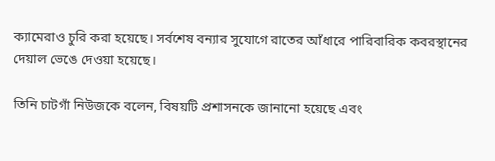ক্যামেরাও চুরি করা হয়েছে। সর্বশেষ বন্যার সুযোগে রাতের আঁধারে পারিবারিক কবরস্থানের দেয়াল ভেঙে দেওয়া হয়েছে।

তিনি চাটগাঁ নিউজকে বলেন, বিষয়টি প্রশাসনকে জানানো হয়েছে এবং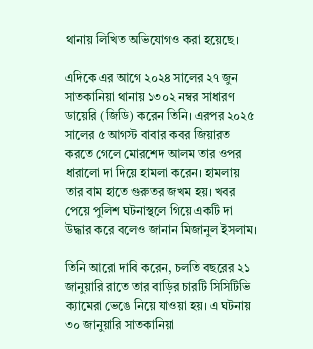থানায় লিখিত অভিযোগও করা হয়েছে।

এদিকে এর আগে ২০২৪ সালের ২৭ জুন সাতকানিয়া থানায় ১৩০২ নম্বর সাধারণ ডায়েরি (জিডি) করেন তিনি। এরপর ২০২৫ সালের ৫ আগস্ট বাবার কবর জিয়ারত করতে গেলে মোরশেদ আলম তার ওপর ধারালো দা দিয়ে হামলা করেন। হামলায় তার বাম হাতে গুরুতর জখম হয়। খবর পেয়ে পুলিশ ঘটনাস্থলে গিয়ে একটি দা উদ্ধার করে বলেও জানান মিজানুল ইসলাম।

তিনি আরো দাবি করেন, চলতি বছরের ২১ জানুয়ারি রাতে তার বাড়ির চারটি সিসিটিভি ক্যামেরা ভেঙে নিয়ে যাওয়া হয়। এ ঘটনায় ৩০ জানুয়ারি সাতকানিয়া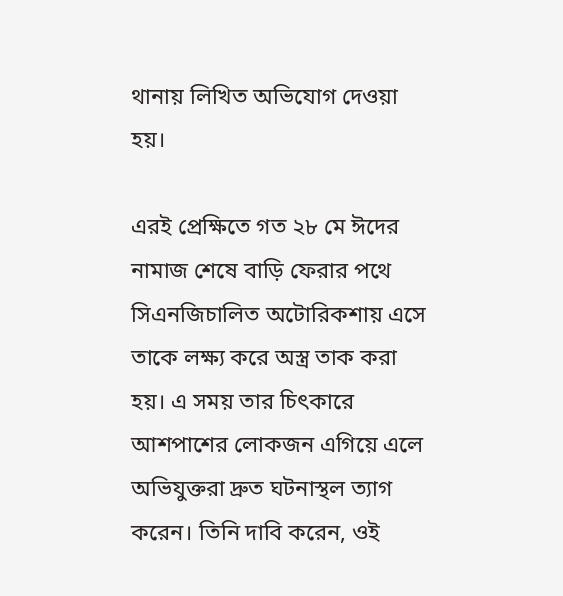থানায় লিখিত অভিযোগ দেওয়া হয়।

এরই প্রেক্ষিতে গত ২৮ মে ঈদের নামাজ শেষে বাড়ি ফেরার পথে সিএনজিচালিত অটোরিকশায় এসে তাকে লক্ষ্য করে অস্ত্র তাক করা হয়। এ সময় তার চিৎকারে আশপাশের লোকজন এগিয়ে এলে অভিযুক্তরা দ্রুত ঘটনাস্থল ত্যাগ করেন। তিনি দাবি করেন, ওই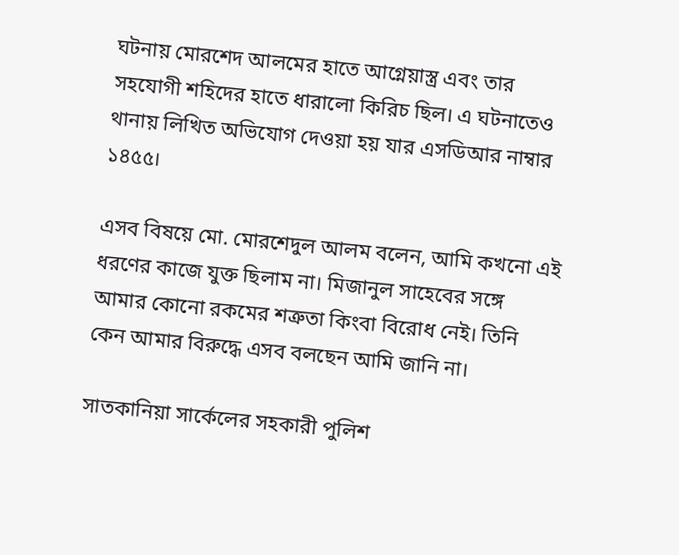ঘটনায় মোরশেদ আলমের হাতে আগ্নেয়াস্ত্র এবং তার সহযোগী শহিদের হাতে ধারালো কিরিচ ছিল। এ ঘটনাতেও থানায় লিখিত অভিযোগ দেওয়া হয় যার এসডিআর নাম্বার ১৪৫৫।

এসব বিষয়ে মো. মোরশেদুল আলম বলেন, আমি কখনো এই ধরণের কাজে যুক্ত ছিলাম না। মিজানুল সাহেবের সঙ্গে আমার কোনো রকমের শত্রুতা কিংবা বিরোধ নেই। তিনি কেন আমার বিরুদ্ধে এসব বলছেন আমি জানি না।

সাতকানিয়া সার্কেলের সহকারী পুলিশ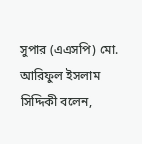সুপার (এএসপি) মো. আরিফুল ইসলাম সিদ্দিকী বলেন,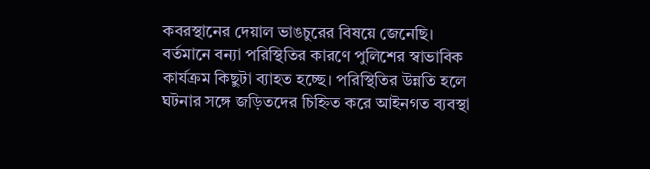কবরস্থানের দেয়াল ভাঙচুরের বিষয়ে জেনেছি। বর্তমানে বন্যা পরিস্থিতির কারণে পুলিশের স্বাভাবিক কার্যক্রম কিছুটা ব্যাহত হচ্ছে। পরিস্থিতির উন্নতি হলে ঘটনার সঙ্গে জড়িতদের চিহ্নিত করে আইনগত ব্যবস্থা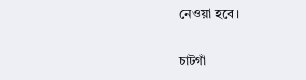নেওয়া হবে।

চাটগাঁ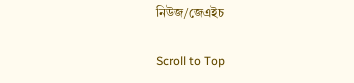নিউজ/জেএইচ

Scroll to Top